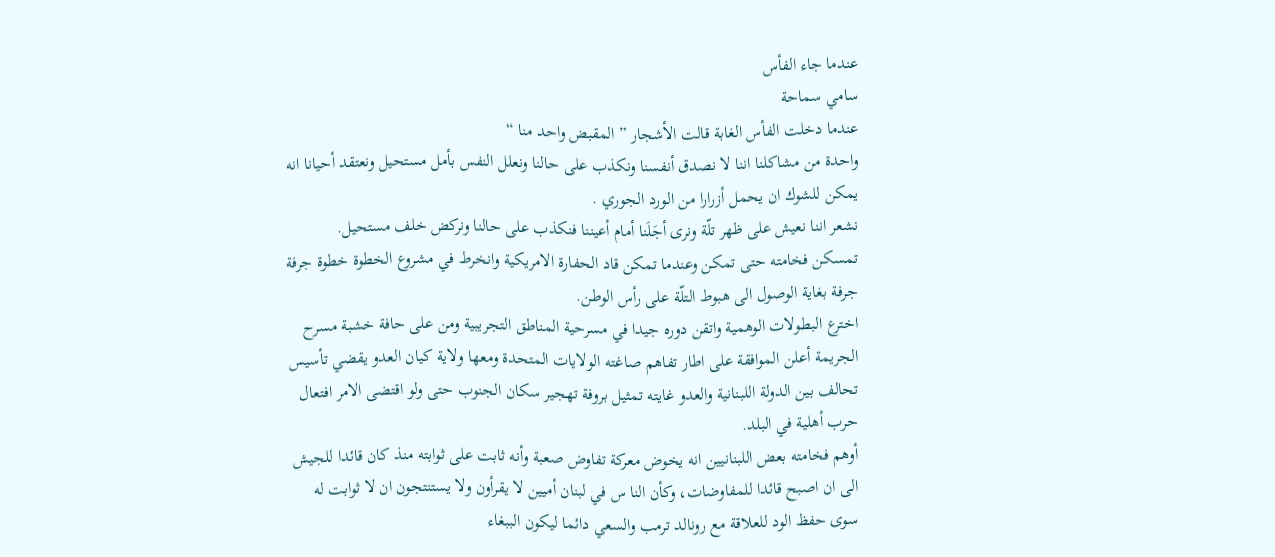عندما جاء الفأس
سامي سماحة
عندما دخلت الفأس الغابة قالت الأشجار ” المقبض واحد منا “
واحدة من مشاكلنا اننا لا نصدق أنفسنا ونكذب على حالنا ونعلل النفس بأمل مستحيل ونعتقد أحيانا انه يمكن للشوك ان يحمل أزرارا من الورد الجوري .
نشعر اننا نعيش على ظهر تلّة ونرى أجَلَنا أمام أعيننا فنكذب على حالنا ونركض خلف مستحيل.
تمسكن فخامته حتى تمكن وعندما تمكن قاد الحفارة الامريكية وانخرط في مشروع الخطوة خطوة جرفة جرفة بغاية الوصول الى هبوط التلّة على رأس الوطن.
اخترع البطولات الوهمية واتقن دوره جيدا في مسرحية المناطق التجريبية ومن على حافة خشبة مسرح الجريمة أعلن الموافقة على اطار تفاهم صاغته الولايات المتحدة ومعها ولاية كيان العدو يقضي تأسيس تحالف بين الدولة اللبنانية والعدو غايته تمثيل بروفة تهجير سكان الجنوب حتى ولو اقتضى الامر افتعال حرب أهلية في البلد.
أوهم فخامته بعض اللبنانيين انه يخوض معركة تفاوض صعبة وأنه ثابت على ثوابته منذ كان قائدا للجيش الى ان اصبح قائدا للمفاوضات، وكأن النا س في لبنان أميين لا يقرأون ولا يستنتجون ان لا ثوابت له سوى حفظ الود للعلاقة مع رونالد ترمب والسعي دائما ليكون الببغاء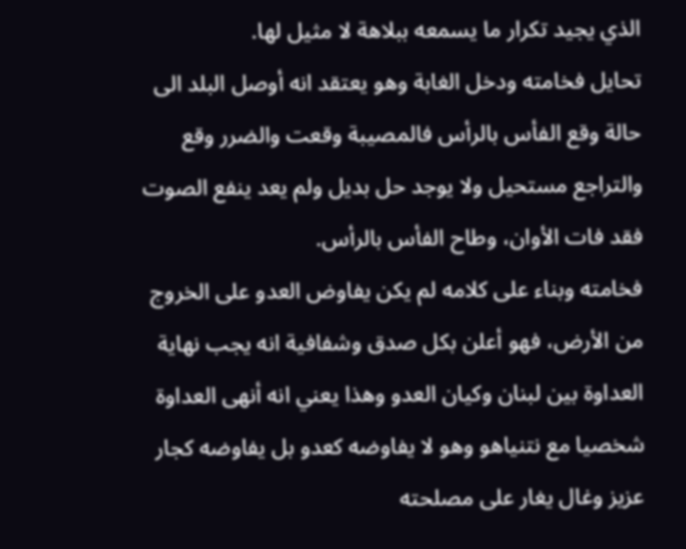الذي يجيد تكرار ما يسمعه ببلاهة لا مثيل لها.
تحايل فخامته ودخل الغابة وهو يعتقد انه أوصل البلد الى حالة وقع الفأس بالرأس فالمصيبة وقعت والضرر وقع والتراجع مستحيل ولا يوجد حل بديل ولم يعد ينفع الصوت فقد فات الأوان، وطاح الفأس بالرأس.
فخامته وبناء على كلامه لم يكن يفاوض العدو على الخروج من الأرض، فهو أعلن بكل صدق وشفافية انه يجب نهاية العداوة بين لبنان وكيان العدو وهذا يعني انه أنهى العداوة شخصيا مع نتنياهو وهو لا يفاوضه كعدو بل يفاوضه كجار عزيز وغال يغار على مصلحته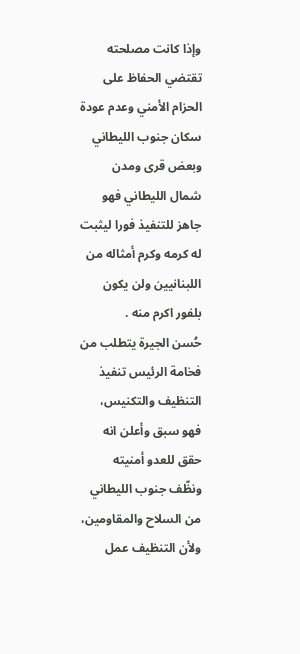وإذا كانت مصلحته تقتضي الحفاظ على الحزام الأمني وعدم عودة سكان جنوب الليطاني وبعض قرى ومدن شمال الليطاني فهو جاهز للتنفيذ فورا ليثبت له كرمه وكرم أمثاله من اللبنانيين ولن يكون بلفور اكرم منه .
حُسن الجيرة يتطلب من فخامة الرئيس تنفيذ التنظيف والتكنيس، فهو سبق وأعلن انه حقق للعدو أمنيته ونظّف جنوب الليطاني من السلاح والمقاومين، ولأن التنظيف عمل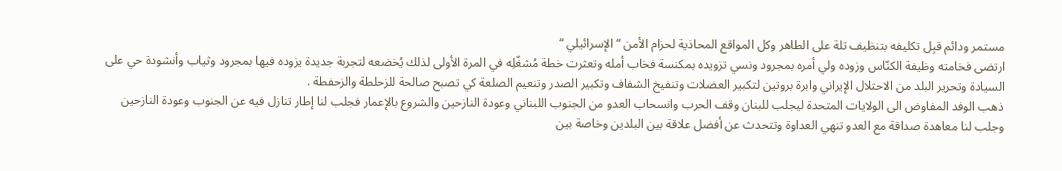مستمر ودائم قبِل تكليفه بتنظيف تلة على الطاهر وكل المواقع المحاذية لحزام الأمن “الإسرائيلي “
ارتضى فخامته وظيفة الكنّاس وزوده ولي أمره بمجرود ونسي تزويده بمكنسة فخاب أمله وتعثرت خطة مُشغّلِه في المرة الأولى لذلك يُخضعه لتجربة جديدة يزوده فيها بمجرود وثياب وأنشودة حي على السيادة وتحرير البلد من الاحتلال الإيراني وابرة بروتين لتكبير العضلات وتنفيخ الشفاف وتكبير الصدر وتنعيم الصلعة كي تصبح صالحة للزحلطة والزحفطة .
ذهب الوفد المفاوض الى الولايات المتحدة ليجلب للبنان وقف الحرب وانسحاب العدو من الجنوب اللبناني وعودة النازحين والشروع بالإعمار فجلب لنا إطار تنازل فيه عن الجنوب وعودة النازحين وجلب لنا معاهدة صداقة مع العدو تنهي العداوة وتتحدث عن أفضل علاقة بين البلدين وخاصة بين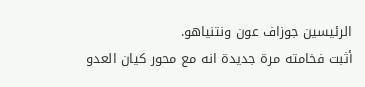الرئيسين جوزاف عون ونتنياهو.
أثبت فخامته مرة جديدة انه مع محور كيان العدو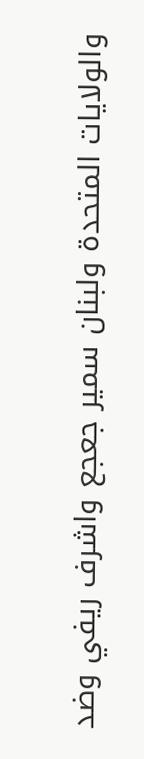والولايات المتحدة ولبنان سمير جعجع واشرف ريفي وضد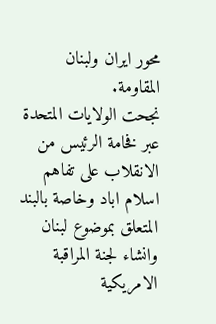محور ايران ولبنان المقاومة.
نجحت الولايات المتحدة عبر فخامة الرئيس من الانقلاب على تفاهم اسلام اباد وخاصة بالبند المتعلق بموضوع لبنان وانشاء لجنة المراقبة الامريكية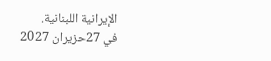الإيرانية اللبنانية.
في 27حزيران 2027